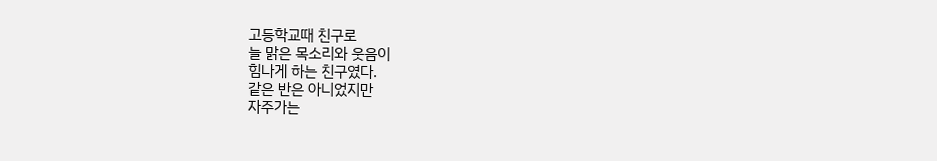고등학교때 친구로
늘 맑은 목소리와 웃음이
힘나게 하는 친구였다.
같은 반은 아니었지만
자주가는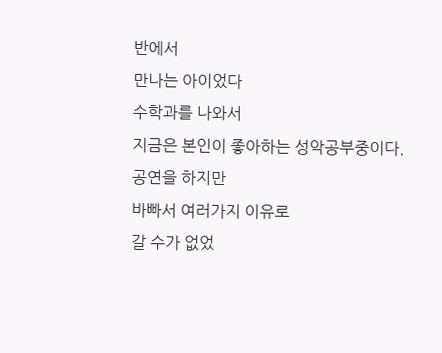반에서
만나는 아이었다
수학과를 나와서
지금은 본인이 좋아하는 성악공부중이다.
공연을 하지만
바빠서 여러가지 이유로
갈 수가 없었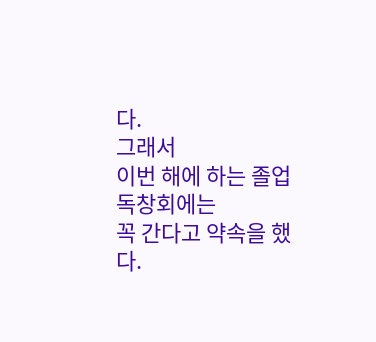다.
그래서
이번 해에 하는 졸업독창회에는
꼭 간다고 약속을 했다.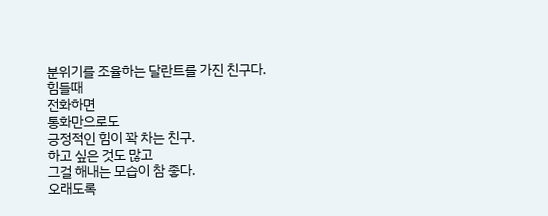분위기를 조율하는 달란트를 가진 친구다.
힘들때
전화하면
통화만으로도
긍정적인 힘이 꽉 차는 친구.
하고 싶은 것도 많고
그걸 해내는 모습이 참 좋다.
오래도록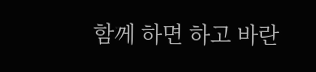함께 하면 하고 바란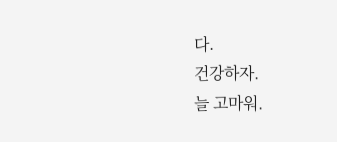다.
건강하자.
늘 고마워.